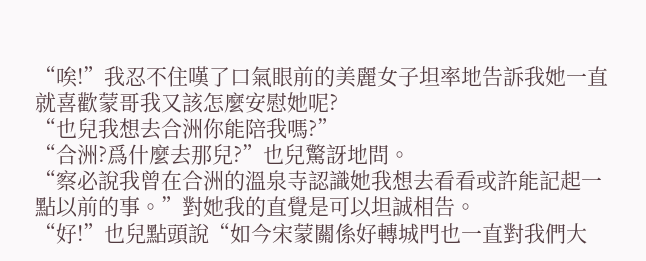“唉!”我忍不住嘆了口氣眼前的美麗女子坦率地告訴我她一直就喜歡蒙哥我又該怎麼安慰她呢?
“也兒我想去合洲你能陪我嗎?”
“合洲?爲什麼去那兒?”也兒驚訝地問。
“察必說我曾在合洲的溫泉寺認識她我想去看看或許能記起一點以前的事。”對她我的直覺是可以坦誠相告。
“好!”也兒點頭說“如今宋蒙關係好轉城門也一直對我們大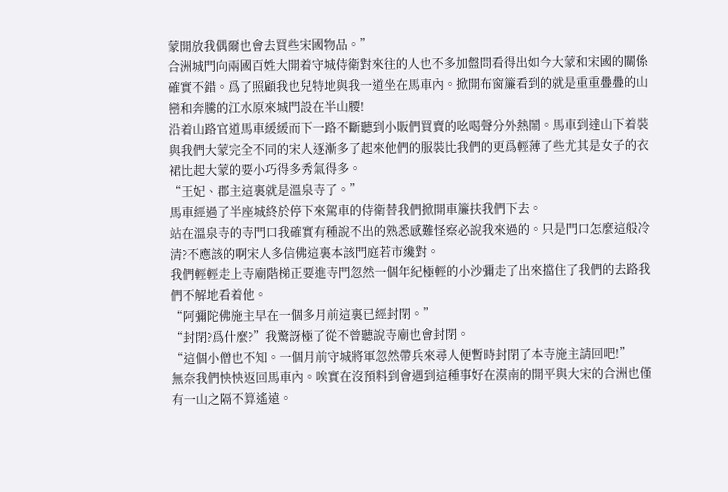蒙開放我偶爾也會去買些宋國物品。”
合洲城門向兩國百姓大開着守城侍衛對來往的人也不多加盤問看得出如今大蒙和宋國的關係確實不錯。爲了照顧我也兒特地與我一道坐在馬車內。掀開布窗簾看到的就是重重疊疊的山巒和奔騰的江水原來城門設在半山腰!
沿着山路官道馬車緩緩而下一路不斷聽到小販們買賣的吆喝聲分外熱鬧。馬車到達山下着裝與我們大蒙完全不同的宋人逐漸多了起來他們的服裝比我們的更爲輕薄了些尤其是女子的衣裙比起大蒙的要小巧得多秀氣得多。
“王妃、郡主這裏就是溫泉寺了。”
馬車經過了半座城終於停下來駕車的侍衛替我們掀開車簾扶我們下去。
站在溫泉寺的寺門口我確實有種說不出的熟悉感難怪察必說我來過的。只是門口怎麼這般冷清?不應該的啊宋人多信佛這裏本該門庭若市纔對。
我們輕輕走上寺廟階梯正要進寺門忽然一個年紀極輕的小沙彌走了出來擋住了我們的去路我們不解地看着他。
“阿彌陀佛施主早在一個多月前這裏已經封閉。”
“封閉?爲什麼?”我驚訝極了從不曾聽說寺廟也會封閉。
“這個小僧也不知。一個月前守城將軍忽然帶兵來尋人便暫時封閉了本寺施主請回吧!”
無奈我們怏怏返回馬車內。唉實在沒預料到會遇到這種事好在漠南的開平與大宋的合洲也僅有一山之隔不算遙遠。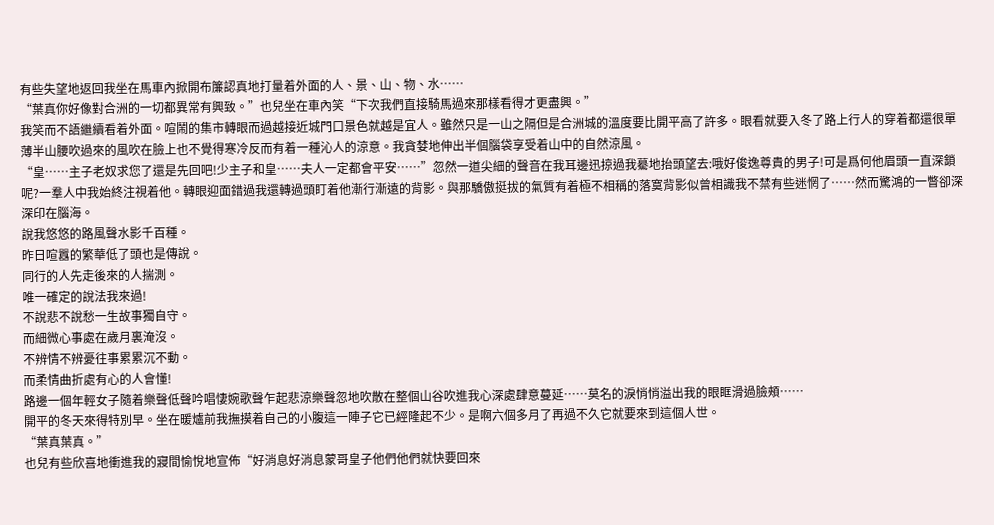有些失望地返回我坐在馬車內掀開布簾認真地打量着外面的人、景、山、物、水……
“葉真你好像對合洲的一切都異常有興致。”也兒坐在車內笑“下次我們直接騎馬過來那樣看得才更盡興。”
我笑而不語繼續看着外面。喧鬧的集市轉眼而過越接近城門口景色就越是宜人。雖然只是一山之隔但是合洲城的溫度要比開平高了許多。眼看就要入冬了路上行人的穿着都還很單薄半山腰吹過來的風吹在臉上也不覺得寒冷反而有着一種沁人的涼意。我貪婪地伸出半個腦袋享受着山中的自然涼風。
“皇……主子老奴求您了還是先回吧!少主子和皇……夫人一定都會平安……”忽然一道尖細的聲音在我耳邊迅掠過我驀地抬頭望去:哦好俊逸尊貴的男子!可是爲何他眉頭一直深鎖呢?一羣人中我始終注視着他。轉眼迎面錯過我還轉過頭盯着他漸行漸遠的背影。與那驕傲挺拔的氣質有着極不相稱的落寞背影似曾相識我不禁有些迷惘了……然而驚鴻的一瞥卻深深印在腦海。
說我悠悠的路風聲水影千百種。
昨日喧囂的繁華低了頭也是傳說。
同行的人先走後來的人揣測。
唯一確定的說法我來過!
不說悲不說愁一生故事獨自守。
而細微心事處在歲月裏淹沒。
不辨情不辨憂往事累累沉不動。
而柔情曲折處有心的人會懂!
路邊一個年輕女子隨着樂聲低聲吟唱悽婉歌聲乍起悲涼樂聲忽地吹散在整個山谷吹進我心深處肆意蔓延……莫名的淚悄悄溢出我的眼眶滑過臉頰……
開平的冬天來得特別早。坐在暖爐前我撫摸着自己的小腹這一陣子它已經隆起不少。是啊六個多月了再過不久它就要來到這個人世。
“葉真葉真。”
也兒有些欣喜地衝進我的寢間愉悅地宣佈“好消息好消息蒙哥皇子他們他們就快要回來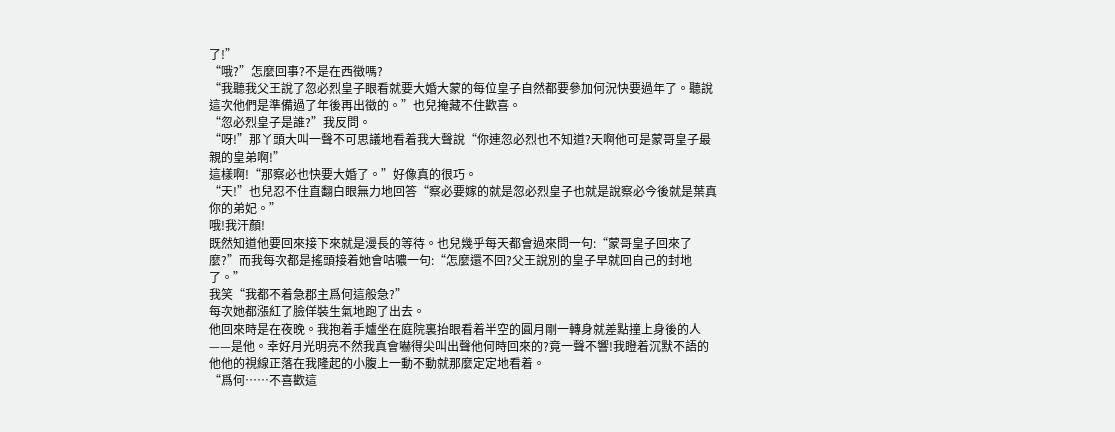了!”
“哦?”怎麼回事?不是在西徵嗎?
“我聽我父王說了忽必烈皇子眼看就要大婚大蒙的每位皇子自然都要參加何況快要過年了。聽說這次他們是準備過了年後再出徵的。”也兒掩藏不住歡喜。
“忽必烈皇子是誰?”我反問。
“呀!”那丫頭大叫一聲不可思議地看着我大聲說“你連忽必烈也不知道?天啊他可是蒙哥皇子最親的皇弟啊!”
這樣啊!“那察必也快要大婚了。”好像真的很巧。
“天!”也兒忍不住直翻白眼無力地回答“察必要嫁的就是忽必烈皇子也就是說察必今後就是葉真你的弟妃。”
哦!我汗顏!
既然知道他要回來接下來就是漫長的等待。也兒幾乎每天都會過來問一句:“蒙哥皇子回來了麼?”而我每次都是搖頭接着她會咕噥一句:“怎麼還不回?父王說別的皇子早就回自己的封地了。”
我笑“我都不着急郡主爲何這般急?”
每次她都漲紅了臉佯裝生氣地跑了出去。
他回來時是在夜晚。我抱着手爐坐在庭院裏抬眼看着半空的圓月剛一轉身就差點撞上身後的人——是他。幸好月光明亮不然我真會嚇得尖叫出聲他何時回來的?竟一聲不響!我瞪着沉默不語的他他的視線正落在我隆起的小腹上一動不動就那麼定定地看着。
“爲何……不喜歡這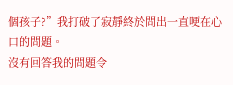個孩子?”我打破了寂靜終於問出一直哽在心口的問題。
沒有回答我的問題令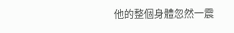他的整個身體忽然一震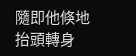隨即他倏地抬頭轉身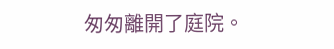匆匆離開了庭院。